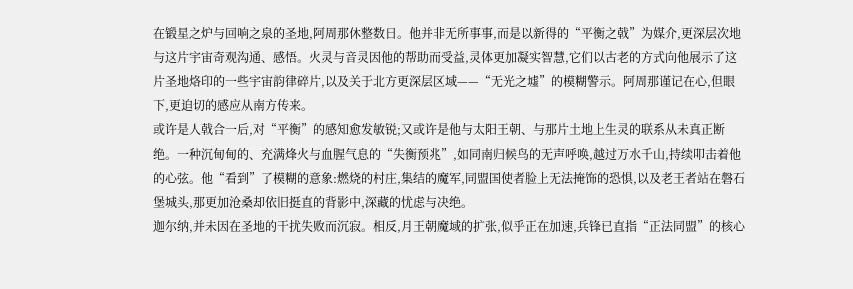在锻星之炉与回响之泉的圣地,阿周那休整数日。他并非无所事事,而是以新得的“平衡之戟”为媒介,更深层次地与这片宇宙奇观沟通、感悟。火灵与音灵因他的帮助而受益,灵体更加凝实智慧,它们以古老的方式向他展示了这片圣地烙印的一些宇宙韵律碎片,以及关于北方更深层区域——“无光之墟”的模糊警示。阿周那谨记在心,但眼下,更迫切的感应从南方传来。
或许是人戟合一后,对“平衡”的感知愈发敏锐;又或许是他与太阳王朝、与那片土地上生灵的联系从未真正断绝。一种沉甸甸的、充满烽火与血腥气息的“失衡预兆”,如同南归候鸟的无声呼唤,越过万水千山,持续叩击着他的心弦。他“看到”了模糊的意象:燃烧的村庄,集结的魔军,同盟国使者脸上无法掩饰的恐惧,以及老王者站在磐石堡城头,那更加沧桑却依旧挺直的背影中,深藏的忧虑与决绝。
迦尔纳,并未因在圣地的干扰失败而沉寂。相反,月王朝魔域的扩张,似乎正在加速,兵锋已直指“正法同盟”的核心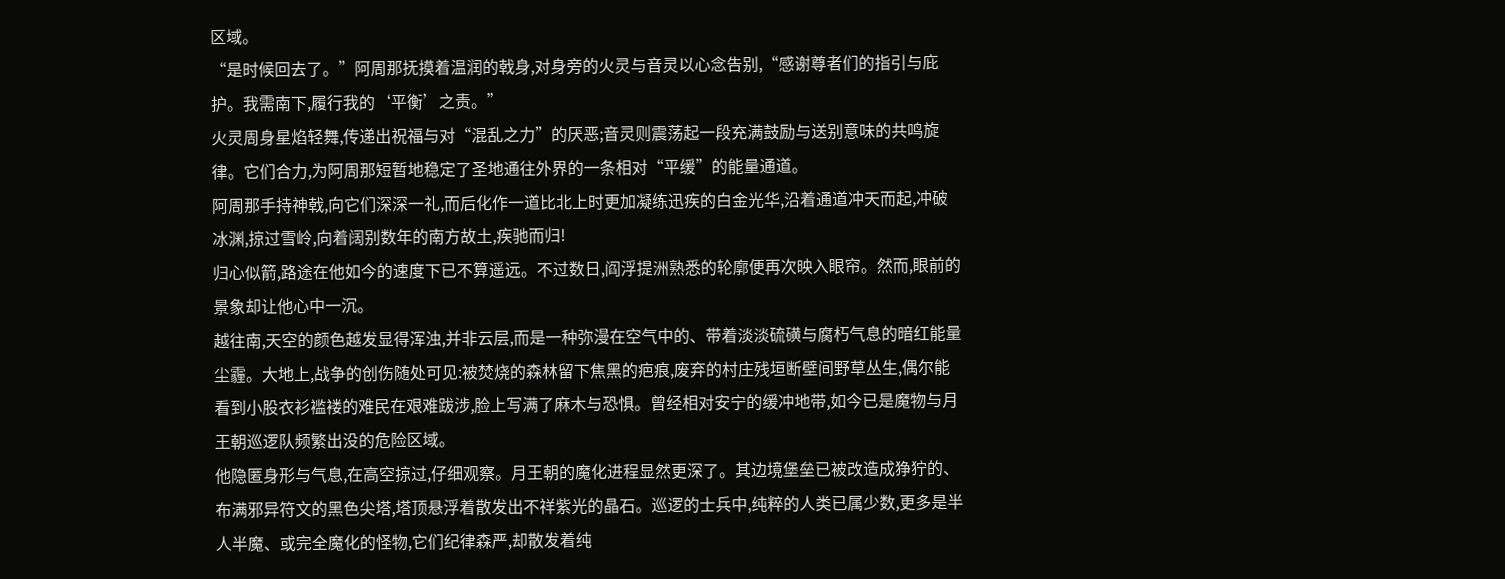区域。
“是时候回去了。”阿周那抚摸着温润的戟身,对身旁的火灵与音灵以心念告别,“感谢尊者们的指引与庇护。我需南下,履行我的‘平衡’之责。”
火灵周身星焰轻舞,传递出祝福与对“混乱之力”的厌恶;音灵则震荡起一段充满鼓励与送别意味的共鸣旋律。它们合力,为阿周那短暂地稳定了圣地通往外界的一条相对“平缓”的能量通道。
阿周那手持神戟,向它们深深一礼,而后化作一道比北上时更加凝练迅疾的白金光华,沿着通道冲天而起,冲破冰渊,掠过雪岭,向着阔别数年的南方故土,疾驰而归!
归心似箭,路途在他如今的速度下已不算遥远。不过数日,阎浮提洲熟悉的轮廓便再次映入眼帘。然而,眼前的景象却让他心中一沉。
越往南,天空的颜色越发显得浑浊,并非云层,而是一种弥漫在空气中的、带着淡淡硫磺与腐朽气息的暗红能量尘霾。大地上,战争的创伤随处可见:被焚烧的森林留下焦黑的疤痕,废弃的村庄残垣断壁间野草丛生,偶尔能看到小股衣衫褴褛的难民在艰难跋涉,脸上写满了麻木与恐惧。曾经相对安宁的缓冲地带,如今已是魔物与月王朝巡逻队频繁出没的危险区域。
他隐匿身形与气息,在高空掠过,仔细观察。月王朝的魔化进程显然更深了。其边境堡垒已被改造成狰狞的、布满邪异符文的黑色尖塔,塔顶悬浮着散发出不祥紫光的晶石。巡逻的士兵中,纯粹的人类已属少数,更多是半人半魔、或完全魔化的怪物,它们纪律森严,却散发着纯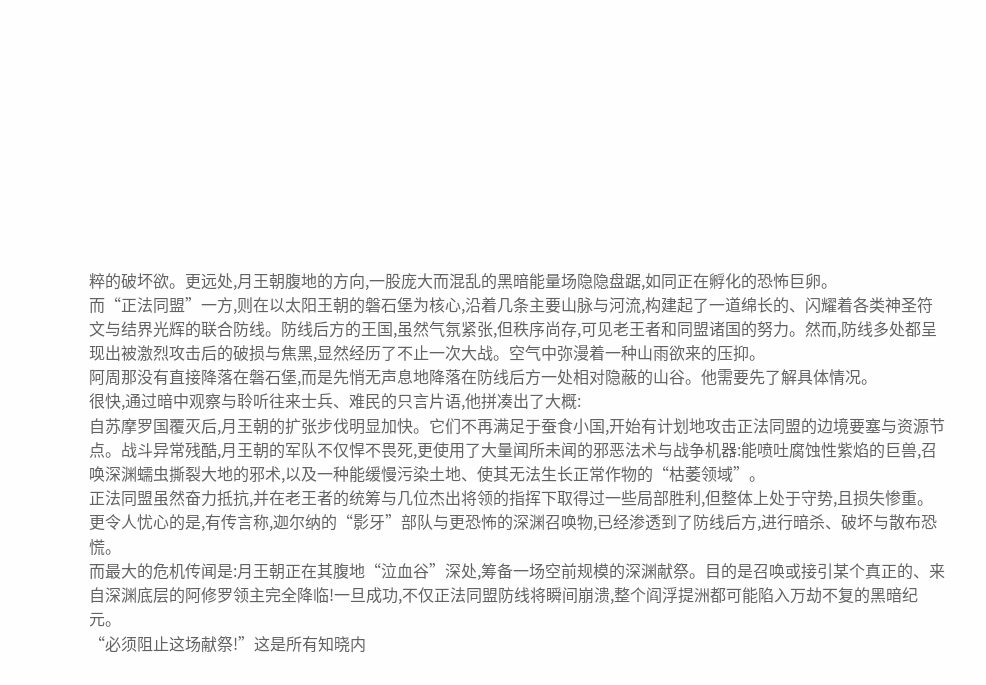粹的破坏欲。更远处,月王朝腹地的方向,一股庞大而混乱的黑暗能量场隐隐盘踞,如同正在孵化的恐怖巨卵。
而“正法同盟”一方,则在以太阳王朝的磐石堡为核心,沿着几条主要山脉与河流,构建起了一道绵长的、闪耀着各类神圣符文与结界光辉的联合防线。防线后方的王国,虽然气氛紧张,但秩序尚存,可见老王者和同盟诸国的努力。然而,防线多处都呈现出被激烈攻击后的破损与焦黑,显然经历了不止一次大战。空气中弥漫着一种山雨欲来的压抑。
阿周那没有直接降落在磐石堡,而是先悄无声息地降落在防线后方一处相对隐蔽的山谷。他需要先了解具体情况。
很快,通过暗中观察与聆听往来士兵、难民的只言片语,他拼凑出了大概:
自苏摩罗国覆灭后,月王朝的扩张步伐明显加快。它们不再满足于蚕食小国,开始有计划地攻击正法同盟的边境要塞与资源节点。战斗异常残酷,月王朝的军队不仅悍不畏死,更使用了大量闻所未闻的邪恶法术与战争机器:能喷吐腐蚀性紫焰的巨兽,召唤深渊蠕虫撕裂大地的邪术,以及一种能缓慢污染土地、使其无法生长正常作物的“枯萎领域”。
正法同盟虽然奋力抵抗,并在老王者的统筹与几位杰出将领的指挥下取得过一些局部胜利,但整体上处于守势,且损失惨重。更令人忧心的是,有传言称,迦尔纳的“影牙”部队与更恐怖的深渊召唤物,已经渗透到了防线后方,进行暗杀、破坏与散布恐慌。
而最大的危机传闻是:月王朝正在其腹地“泣血谷”深处,筹备一场空前规模的深渊献祭。目的是召唤或接引某个真正的、来自深渊底层的阿修罗领主完全降临!一旦成功,不仅正法同盟防线将瞬间崩溃,整个阎浮提洲都可能陷入万劫不复的黑暗纪元。
“必须阻止这场献祭!”这是所有知晓内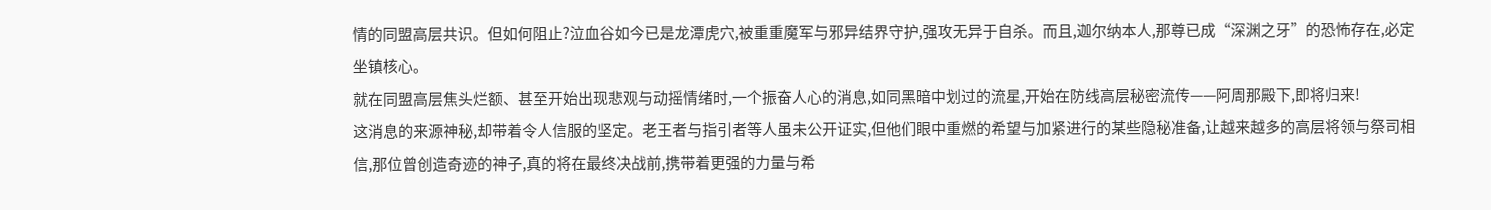情的同盟高层共识。但如何阻止?泣血谷如今已是龙潭虎穴,被重重魔军与邪异结界守护,强攻无异于自杀。而且,迦尔纳本人,那尊已成“深渊之牙”的恐怖存在,必定坐镇核心。
就在同盟高层焦头烂额、甚至开始出现悲观与动摇情绪时,一个振奋人心的消息,如同黑暗中划过的流星,开始在防线高层秘密流传——阿周那殿下,即将归来!
这消息的来源神秘,却带着令人信服的坚定。老王者与指引者等人虽未公开证实,但他们眼中重燃的希望与加紧进行的某些隐秘准备,让越来越多的高层将领与祭司相信,那位曾创造奇迹的神子,真的将在最终决战前,携带着更强的力量与希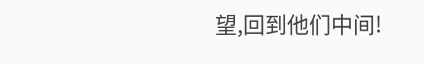望,回到他们中间!